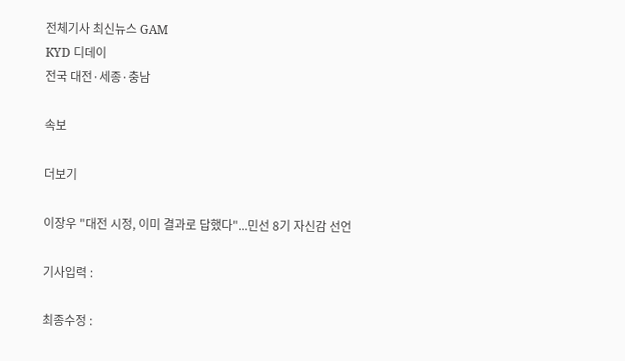전체기사 최신뉴스 GAM
KYD 디데이
전국 대전·세종·충남

속보

더보기

이장우 "대전 시정, 이미 결과로 답했다"...민선 8기 자신감 선언

기사입력 :

최종수정 :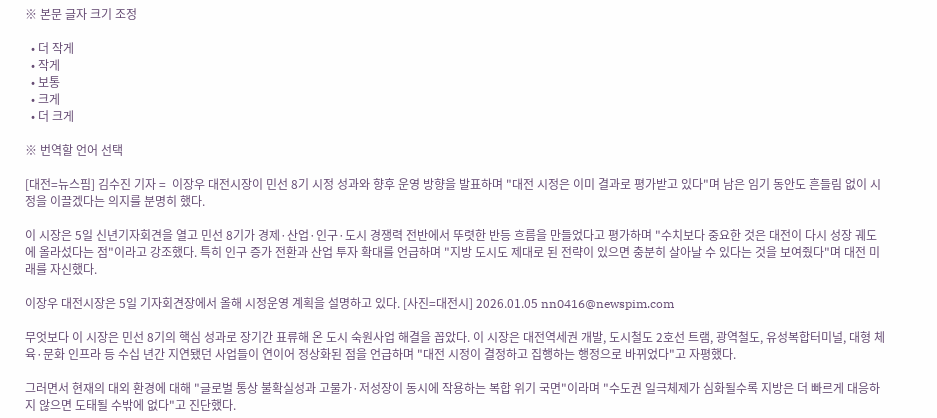※ 본문 글자 크기 조정

  • 더 작게
  • 작게
  • 보통
  • 크게
  • 더 크게

※ 번역할 언어 선택

[대전=뉴스핌] 김수진 기자 =  이장우 대전시장이 민선 8기 시정 성과와 향후 운영 방향을 발표하며 "대전 시정은 이미 결과로 평가받고 있다"며 남은 임기 동안도 흔들림 없이 시정을 이끌겠다는 의지를 분명히 했다.

이 시장은 5일 신년기자회견을 열고 민선 8기가 경제·산업·인구·도시 경쟁력 전반에서 뚜렷한 반등 흐름을 만들었다고 평가하며 "수치보다 중요한 것은 대전이 다시 성장 궤도에 올라섰다는 점"이라고 강조했다. 특히 인구 증가 전환과 산업 투자 확대를 언급하며 "지방 도시도 제대로 된 전략이 있으면 충분히 살아날 수 있다는 것을 보여줬다"며 대전 미래를 자신했다.

이장우 대전시장은 5일 기자회견장에서 올해 시정운영 계획을 설명하고 있다. [사진=대전시] 2026.01.05 nn0416@newspim.com

무엇보다 이 시장은 민선 8기의 핵심 성과로 장기간 표류해 온 도시 숙원사업 해결을 꼽았다. 이 시장은 대전역세권 개발, 도시철도 2호선 트램, 광역철도, 유성복합터미널, 대형 체육·문화 인프라 등 수십 년간 지연됐던 사업들이 연이어 정상화된 점을 언급하며 "대전 시정이 결정하고 집행하는 행정으로 바뀌었다"고 자평했다.

그러면서 현재의 대외 환경에 대해 "글로벌 통상 불확실성과 고물가·저성장이 동시에 작용하는 복합 위기 국면"이라며 "수도권 일극체제가 심화될수록 지방은 더 빠르게 대응하지 않으면 도태될 수밖에 없다"고 진단했다.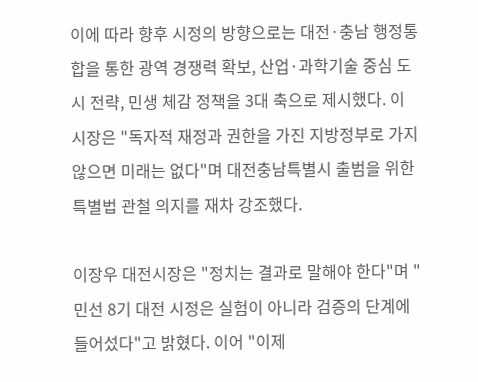이에 따라 향후 시정의 방향으로는 대전·충남 행정통합을 통한 광역 경쟁력 확보, 산업·과학기술 중심 도시 전략, 민생 체감 정책을 3대 축으로 제시했다. 이 시장은 "독자적 재정과 권한을 가진 지방정부로 가지 않으면 미래는 없다"며 대전충남특별시 출범을 위한 특별법 관철 의지를 재차 강조했다.

이장우 대전시장은 "정치는 결과로 말해야 한다"며 "민선 8기 대전 시정은 실험이 아니라 검증의 단계에 들어섰다"고 밝혔다. 이어 "이제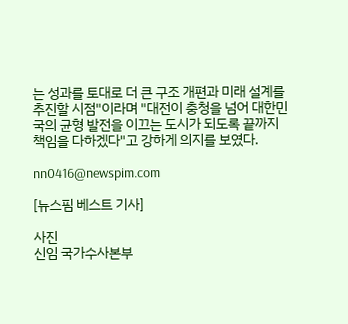는 성과를 토대로 더 큰 구조 개편과 미래 설계를 추진할 시점"이라며 "대전이 충청을 넘어 대한민국의 균형 발전을 이끄는 도시가 되도록 끝까지 책임을 다하겠다"고 강하게 의지를 보였다.

nn0416@newspim.com

[뉴스핌 베스트 기사]

사진
신임 국가수사본부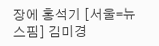장에 홍석기 [서울=뉴스핌] 김미경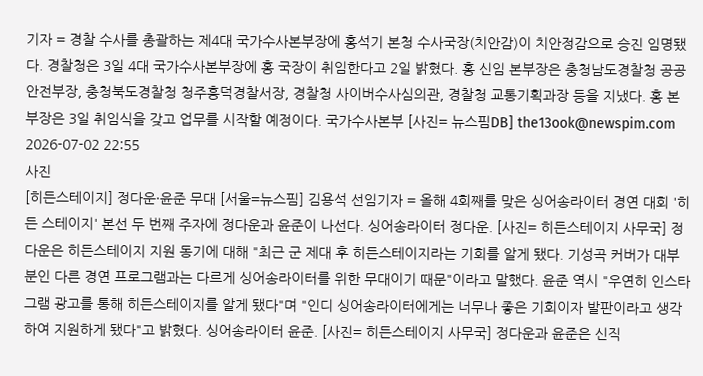기자 = 경찰 수사를 총괄하는 제4대 국가수사본부장에 홍석기 본청 수사국장(치안감)이 치안정감으로 승진 임명됐다. 경찰청은 3일 4대 국가수사본부장에 홍 국장이 취임한다고 2일 밝혔다. 홍 신임 본부장은 충청남도경찰청 공공안전부장, 충청북도경찰청 청주흥덕경찰서장, 경찰청 사이버수사심의관, 경찰청 교통기획과장 등을 지냈다. 홍 본부장은 3일 취임식을 갖고 업무를 시작할 예정이다. 국가수사본부 [사진= 뉴스핌DB] the13ook@newspim.com 2026-07-02 22:55
사진
[히든스테이지] 정다운·윤준 무대 [서울=뉴스핌] 김용석 선임기자 = 올해 4회째를 맞은 싱어송라이터 경연 대회 '히든 스테이지' 본선 두 번째 주자에 정다운과 윤준이 나선다. 싱어송라이터 정다운. [사진= 히든스테이지 사무국] 정다운은 히든스테이지 지원 동기에 대해 "최근 군 제대 후 히든스테이지라는 기회를 알게 됐다. 기성곡 커버가 대부분인 다른 경연 프로그램과는 다르게 싱어송라이터를 위한 무대이기 때문"이라고 말했다. 윤준 역시 "우연히 인스타그램 광고를 통해 히든스테이지를 알게 됐다"며 "인디 싱어송라이터에게는 너무나 좋은 기회이자 발판이라고 생각하여 지원하게 됐다"고 밝혔다. 싱어송라이터 윤준. [사진= 히든스테이지 사무국] 정다운과 윤준은 신직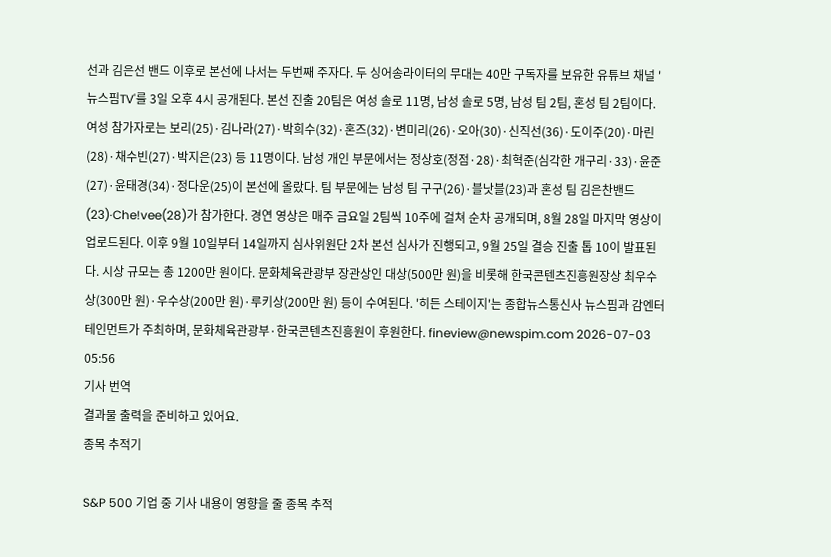선과 김은선 밴드 이후로 본선에 나서는 두번째 주자다. 두 싱어송라이터의 무대는 40만 구독자를 보유한 유튜브 채널 '뉴스핌TV'를 3일 오후 4시 공개된다. 본선 진출 20팀은 여성 솔로 11명, 남성 솔로 5명, 남성 팀 2팀, 혼성 팀 2팀이다. 여성 참가자로는 보리(25)·김나라(27)·박희수(32)·혼즈(32)·변미리(26)·오아(30)·신직선(36)·도이주(20)·마린(28)·채수빈(27)·박지은(23) 등 11명이다. 남성 개인 부문에서는 정상호(정점·28)·최혁준(심각한 개구리·33)·윤준(27)·윤태경(34)·정다운(25)이 본선에 올랐다. 팀 부문에는 남성 팀 구구(26)·블낫블(23)과 혼성 팀 김은찬밴드(23)·Che!vee(28)가 참가한다. 경연 영상은 매주 금요일 2팀씩 10주에 걸쳐 순차 공개되며, 8월 28일 마지막 영상이 업로드된다. 이후 9월 10일부터 14일까지 심사위원단 2차 본선 심사가 진행되고, 9월 25일 결승 진출 톱 10이 발표된다. 시상 규모는 총 1200만 원이다. 문화체육관광부 장관상인 대상(500만 원)을 비롯해 한국콘텐츠진흥원장상 최우수상(300만 원)·우수상(200만 원)·루키상(200만 원) 등이 수여된다. '히든 스테이지'는 종합뉴스통신사 뉴스핌과 감엔터테인먼트가 주최하며, 문화체육관광부·한국콘텐츠진흥원이 후원한다. fineview@newspim.com 2026-07-03 05:56
기사 번역
결과물 출력을 준비하고 있어요.
종목 추적기

S&P 500 기업 중 기사 내용이 영향을 줄 종목 추적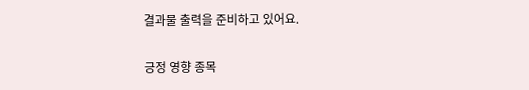결과물 출력을 준비하고 있어요.

긍정 영향 종목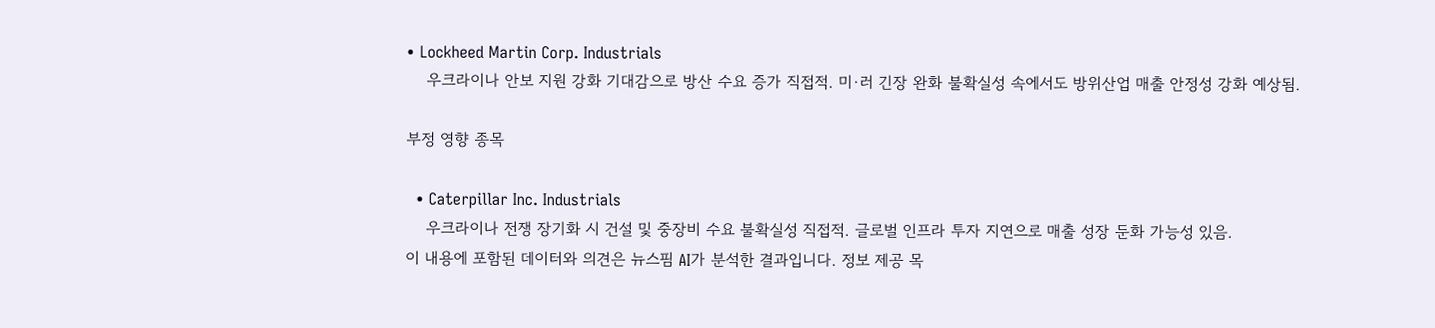• Lockheed Martin Corp. Industrials
    우크라이나 안보 지원 강화 기대감으로 방산 수요 증가 직접적. 미·러 긴장 완화 불확실성 속에서도 방위산업 매출 안정성 강화 예상됨.

부정 영향 종목

  • Caterpillar Inc. Industrials
    우크라이나 전쟁 장기화 시 건설 및 중장비 수요 불확실성 직접적. 글로벌 인프라 투자 지연으로 매출 성장 둔화 가능성 있음.
이 내용에 포함된 데이터와 의견은 뉴스핌 AI가 분석한 결과입니다. 정보 제공 목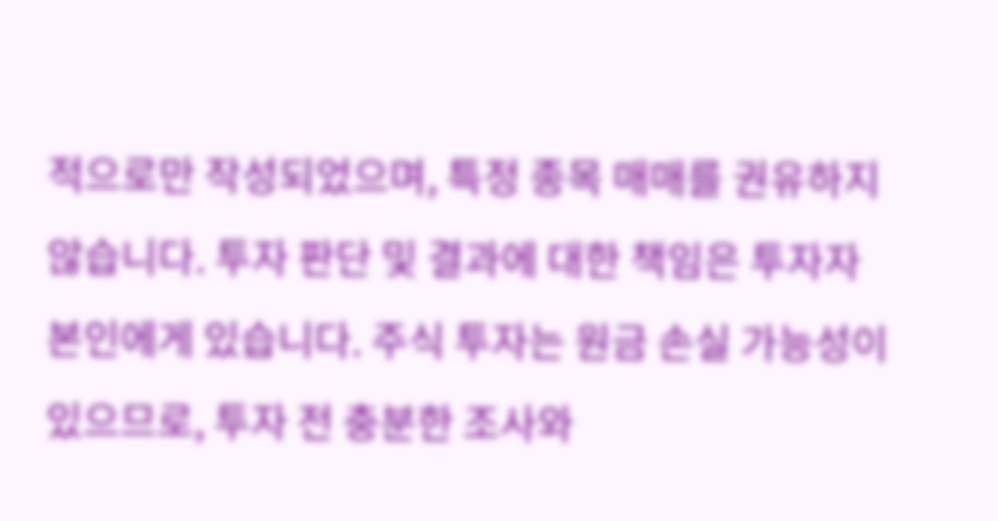적으로만 작성되었으며, 특정 종목 매매를 권유하지 않습니다. 투자 판단 및 결과에 대한 책임은 투자자 본인에게 있습니다. 주식 투자는 원금 손실 가능성이 있으므로, 투자 전 충분한 조사와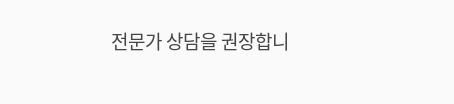전문가 상담을 권장합니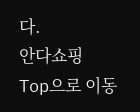다.
안다쇼핑
Top으로 이동